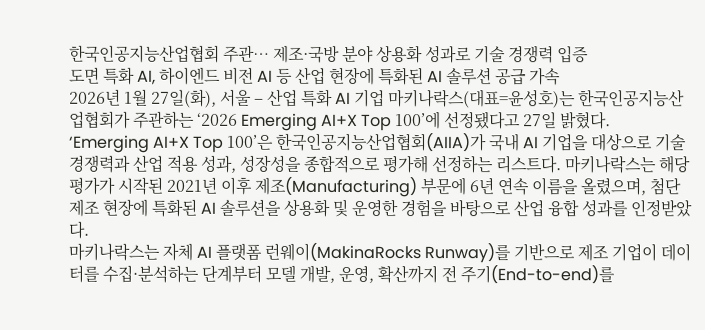한국인공지능산업협회 주관… 제조·국방 분야 상용화 성과로 기술 경쟁력 입증
도면 특화 AI, 하이엔드 비전 AI 등 산업 현장에 특화된 AI 솔루션 공급 가속
2026년 1월 27일(화), 서울 – 산업 특화 AI 기업 마키나락스(대표=윤성호)는 한국인공지능산업협회가 주관하는 ‘2026 Emerging AI+X Top 100’에 선정됐다고 27일 밝혔다.
‘Emerging AI+X Top 100’은 한국인공지능산업협회(AIIA)가 국내 AI 기업을 대상으로 기술 경쟁력과 산업 적용 성과, 성장성을 종합적으로 평가해 선정하는 리스트다. 마키나락스는 해당 평가가 시작된 2021년 이후 제조(Manufacturing) 부문에 6년 연속 이름을 올렸으며, 첨단 제조 현장에 특화된 AI 솔루션을 상용화 및 운영한 경험을 바탕으로 산업 융합 성과를 인정받았다.
마키나락스는 자체 AI 플랫폼 런웨이(MakinaRocks Runway)를 기반으로 제조 기업이 데이터를 수집·분석하는 단계부터 모델 개발, 운영, 확산까지 전 주기(End-to-end)를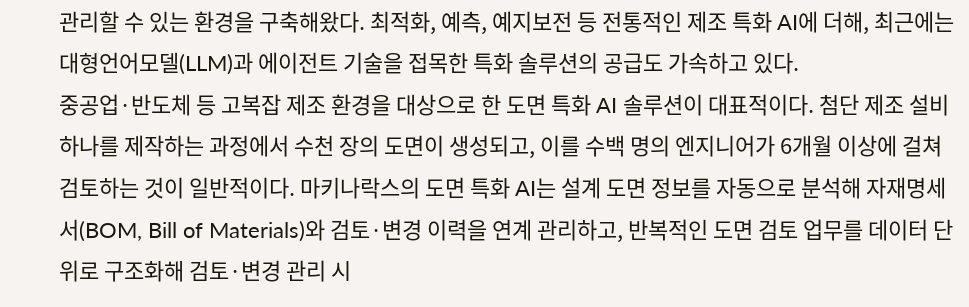관리할 수 있는 환경을 구축해왔다. 최적화, 예측, 예지보전 등 전통적인 제조 특화 AI에 더해, 최근에는 대형언어모델(LLM)과 에이전트 기술을 접목한 특화 솔루션의 공급도 가속하고 있다.
중공업·반도체 등 고복잡 제조 환경을 대상으로 한 도면 특화 AI 솔루션이 대표적이다. 첨단 제조 설비 하나를 제작하는 과정에서 수천 장의 도면이 생성되고, 이를 수백 명의 엔지니어가 6개월 이상에 걸쳐 검토하는 것이 일반적이다. 마키나락스의 도면 특화 AI는 설계 도면 정보를 자동으로 분석해 자재명세서(BOM, Bill of Materials)와 검토·변경 이력을 연계 관리하고, 반복적인 도면 검토 업무를 데이터 단위로 구조화해 검토·변경 관리 시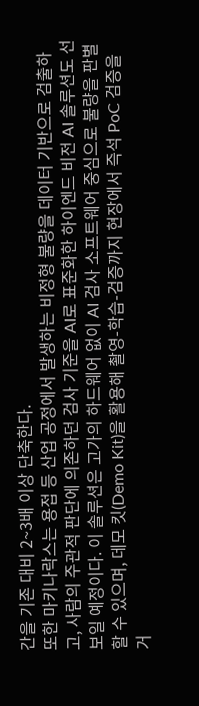간을 기존 대비 2~3배 이상 단축한다.
또한 마키나락스는 용접 등 산업 공정에서 발생하는 비정형 불량을 데이터 기반으로 검출하고, 사람의 주관적 판단에 의존하던 검사 기준을 AI로 표준화한 하이엔드 비전 AI 솔루션도 선보일 예정이다. 이 솔루션은 고가의 하드웨어 없이 AI 검사 소프트웨어 중심으로 불량을 판별할 수 있으며, 데모 킷(Demo Kit)을 활용해 촬영-학습-검증까지 현장에서 즉석 PoC 검증을 거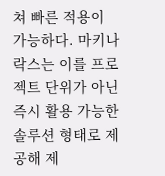쳐 빠른 적용이 가능하다. 마키나락스는 이를 프로젝트 단위가 아닌 즉시 활용 가능한 솔루션 형태로 제공해 제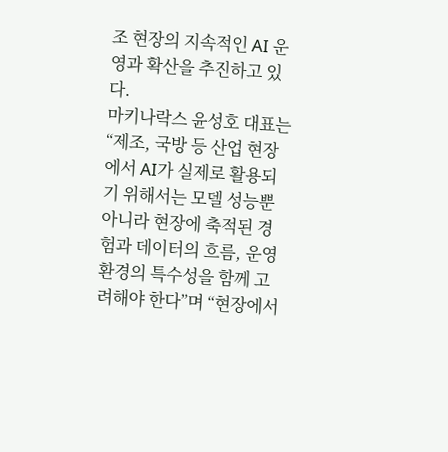조 현장의 지속적인 AI 운영과 확산을 추진하고 있다.
마키나락스 윤성호 대표는 “제조, 국방 등 산업 현장에서 AI가 실제로 활용되기 위해서는 모델 성능뿐 아니라 현장에 축적된 경험과 데이터의 흐름, 운영 환경의 특수성을 함께 고려해야 한다”며 “현장에서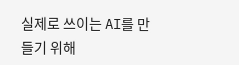실제로 쓰이는 AI를 만들기 위해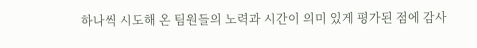하나씩 시도해 온 팀원들의 노력과 시간이 의미 있게 평가된 점에 감사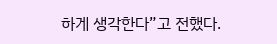하게 생각한다”고 전했다.